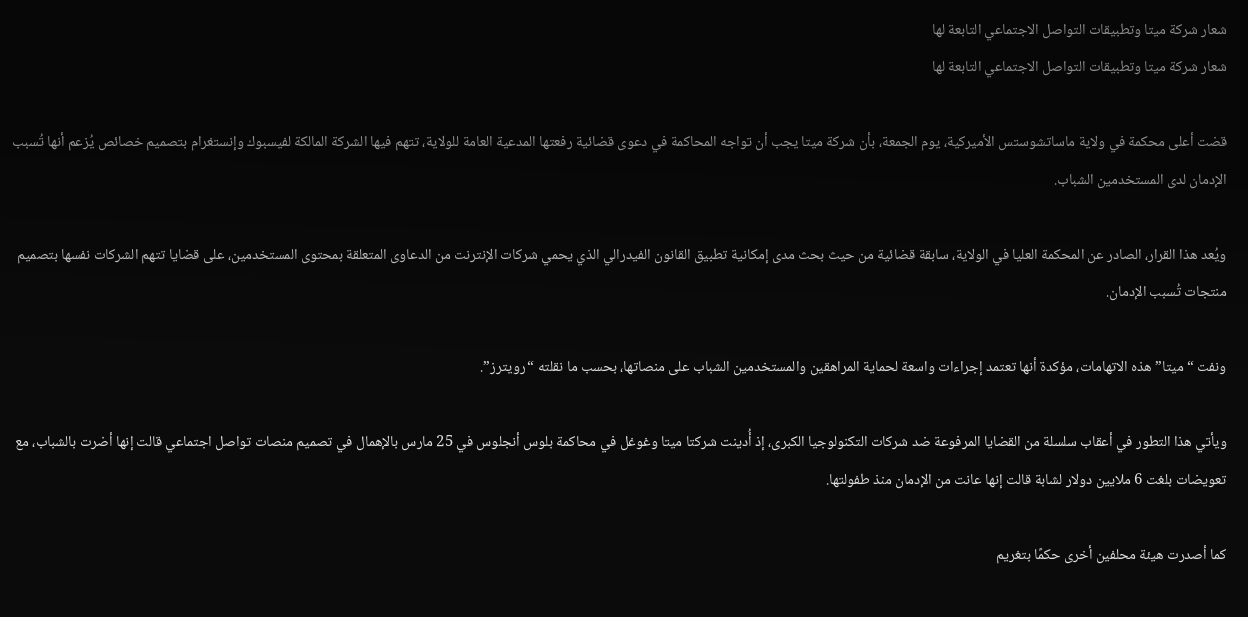شعار شركة ميتا وتطبيقات التواصل الاجتماعي التابعة لها
شعار شركة ميتا وتطبيقات التواصل الاجتماعي التابعة لها

قضت أعلى محكمة في ولاية ماساتشوستس الأميركية، يوم الجمعة، بأن شركة ميتا يجب أن تواجه المحاكمة في دعوى قضائية رفعتها المدعية العامة للولاية، تتهم فيها الشركة المالكة لفيسبوك وإنستغرام بتصميم خصائص يُزعم أنها تُسبب الإدمان لدى المستخدمين الشباب.

ويُعد هذا القرار، الصادر عن المحكمة العليا في الولاية، سابقة قضائية من حيث بحث مدى إمكانية تطبيق القانون الفيدرالي الذي يحمي شركات الإنترنت من الدعاوى المتعلقة بمحتوى المستخدمين، على قضايا تتهم الشركات نفسها بتصميم منتجات تُسبب الإدمان.

ونفت “ميتا” هذه الاتهامات، مؤكدة أنها تعتمد إجراءات واسعة لحماية المراهقين والمستخدمين الشباب على منصاتها، بحسب ما نقلته “رويترز”.

ويأتي هذا التطور في أعقاب سلسلة من القضايا المرفوعة ضد شركات التكنولوجيا الكبرى، إذ أُدينت شركتا ميتا وغوغل في محاكمة بلوس أنجلوس في 25 مارس بالإهمال في تصميم منصات تواصل اجتماعي قالت إنها أضرت بالشباب، مع تعويضات بلغت 6 ملايين دولار لشابة قالت إنها عانت من الإدمان منذ طفولتها.

كما أصدرت هيئة محلفين أخرى حكمًا بتغريم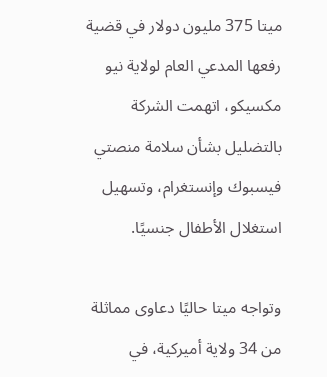ميتا 375 مليون دولار في قضية رفعها المدعي العام لولاية نيو مكسيكو، اتهمت الشركة بالتضليل بشأن سلامة منصتي فيسبوك وإنستغرام، وتسهيل استغلال الأطفال جنسيًا.

وتواجه ميتا حاليًا دعاوى مماثلة من 34 ولاية أميركية، في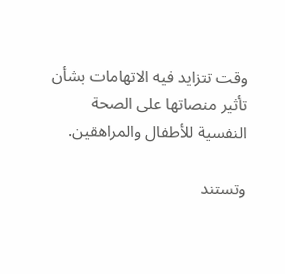وقت تتزايد فيه الاتهامات بشأن تأثير منصاتها على الصحة النفسية للأطفال والمراهقين.

وتستند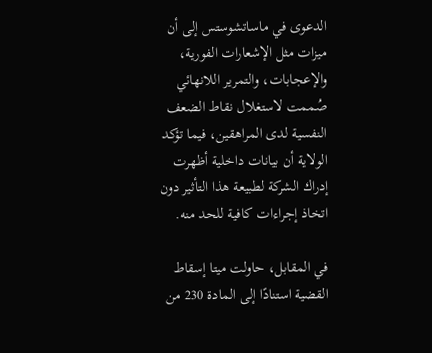الدعوى في ماساتشوستس إلى أن ميزات مثل الإشعارات الفورية، والإعجابات، والتمرير اللانهائي صُممت لاستغلال نقاط الضعف النفسية لدى المراهقين، فيما تؤكد الولاية أن بيانات داخلية أظهرت إدراك الشركة لطبيعة هذا التأثير دون اتخاذ إجراءات كافية للحد منه.

في المقابل، حاولت ميتا إسقاط القضية استنادًا إلى المادة 230 من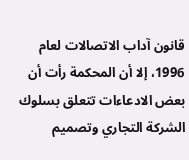قانون آداب الاتصالات لعام 1996، إلا أن المحكمة رأت أن بعض الادعاءات تتعلق بسلوك الشركة التجاري وتصميم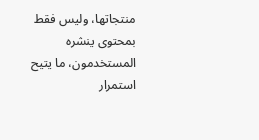منتجاتها، وليس فقط بمحتوى ينشره المستخدمون، ما يتيح استمرار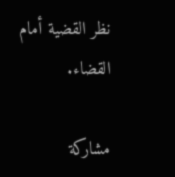نظر القضية أمام القضاء.

مشاركة